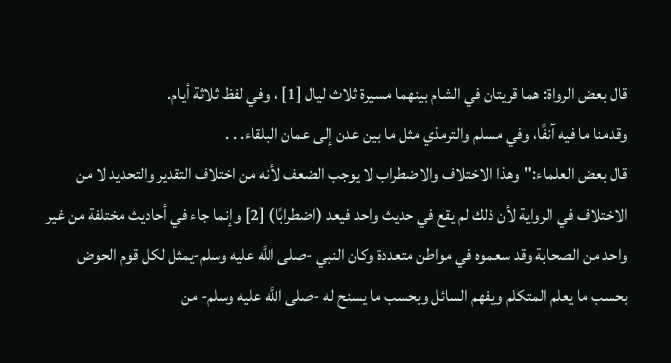قال بعض الرواة: هما قريتان في الشام بينهما مسيرة ثلاث ليال [1] ، وفي لفظ ثلاثة أيام.
وقدمنا ما فيه آنفًا، وفي مسلم والترمذي مثل ما بين عدن إلى عمان البلقاء. . .
قال بعض العلماء:"وهذا الاختلاف والاضطراب لا يوجب الضعف لأنه من اختلاف التقدير والتحديد لا من الاختلاف في الرواية لأن ذلك لم يقع في حديث واحد فيعد (اضطرابًا) [2] وإنما جاء في أحاديث مختلفة من غير واحد من الصحابة وقد سعموه في مواطن متعددة وكان النبي -صلى اللَّه عليه وسلم-يمثل لكل قوم الحوض بحسب ما يعلم المتكلم ويفهم السائل وبحسب ما يسنح له -صلى اللَّه عليه وسلم- من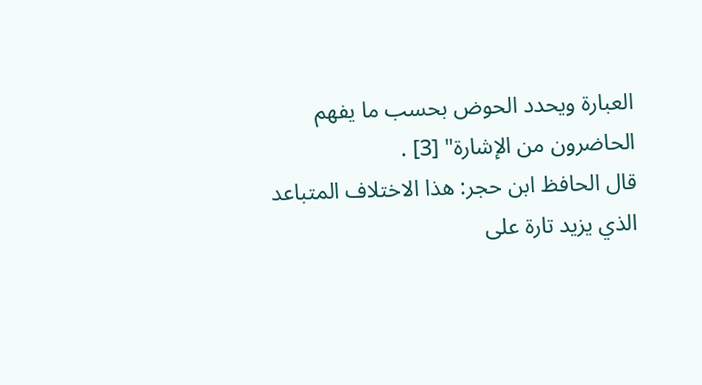العبارة ويحدد الحوض بحسب ما يفهم الحاضرون من الإشارة" [3] .
قال الحافظ ابن حجر: هذا الاختلاف المتباعد الذي يزيد تارة على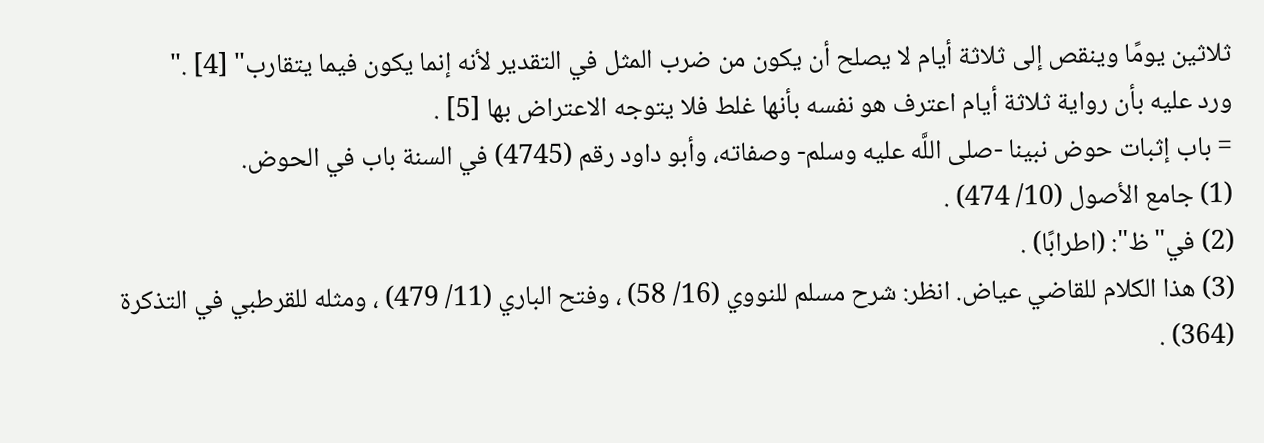ثلاثين يومًا وينقص إلى ثلاثة أيام لا يصلح أن يكون من ضرب المثل في التقدير لأنه إنما يكون فيما يتقارب" [4] ."
ورد عليه بأن رواية ثلاثة أيام اعترف هو نفسه بأنها غلط فلا يتوجه الاعتراض بها [5] .
= باب إثبات حوض نبينا -صلى اللَّه عليه وسلم- وصفاته، وأبو داود رقم (4745) في السنة باب في الحوض.
(1) جامع الأصول (10/ 474) .
(2) في"ظ": (اطرابًا) .
(3) هذا الكلام للقاضي عياض. انظر: شرح مسلم للنووي (16/ 58) ، وفتح الباري (11/ 479) ، ومثله للقرطبي في التذكرة (364) .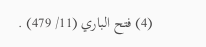(4) فتح الباري (11/ 479) .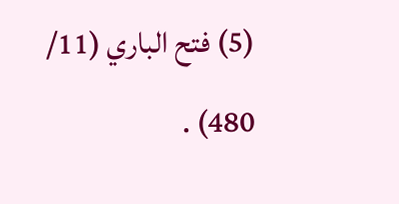(5) فتح الباري (11/ 480) .